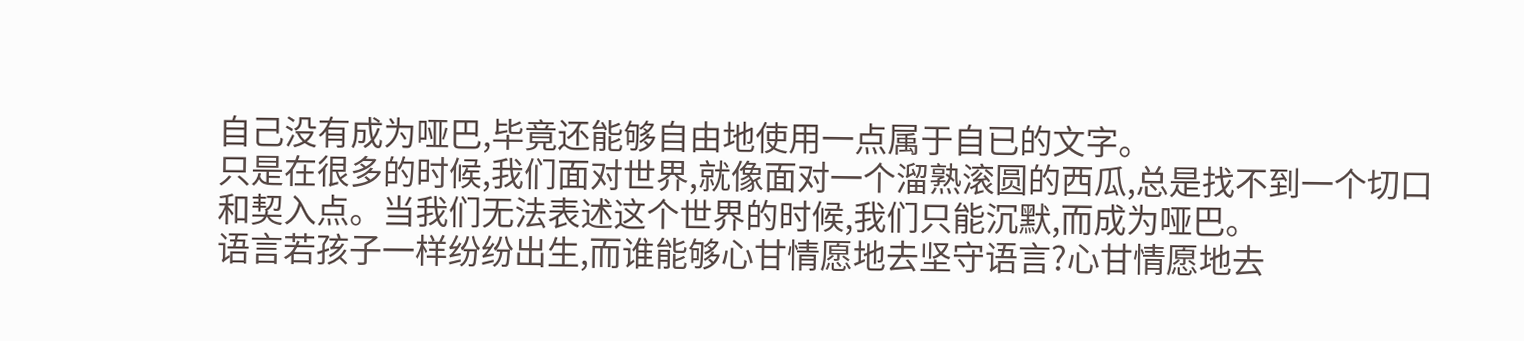自己没有成为哑巴,毕竟还能够自由地使用一点属于自已的文字。
只是在很多的时候,我们面对世界,就像面对一个溜熟滚圆的西瓜,总是找不到一个切口和契入点。当我们无法表述这个世界的时候,我们只能沉默,而成为哑巴。
语言若孩子一样纷纷出生,而谁能够心甘情愿地去坚守语言?心甘情愿地去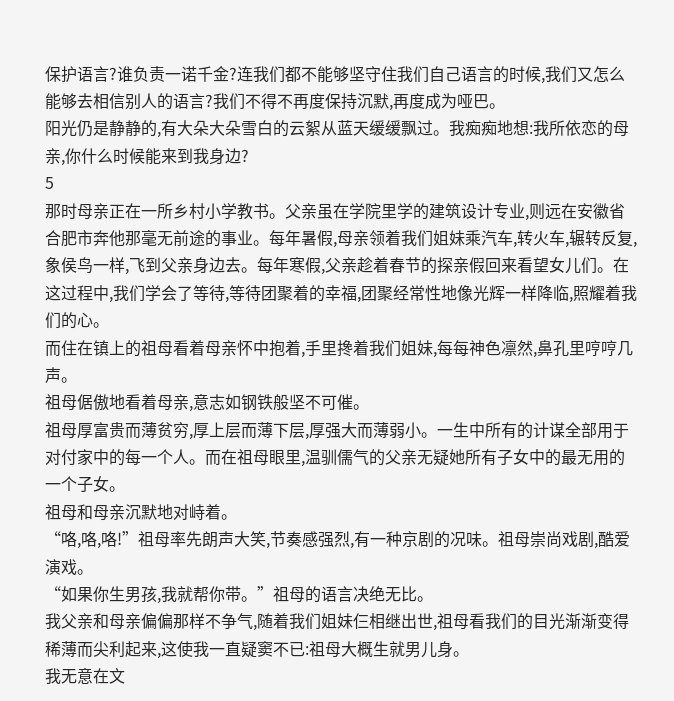保护语言?谁负责一诺千金?连我们都不能够坚守住我们自己语言的时候,我们又怎么能够去相信别人的语言?我们不得不再度保持沉默,再度成为哑巴。
阳光仍是静静的,有大朵大朵雪白的云絮从蓝天缓缓飘过。我痴痴地想:我所依恋的母亲,你什么时候能来到我身边?
5
那时母亲正在一所乡村小学教书。父亲虽在学院里学的建筑设计专业,则远在安徽省合肥市奔他那毫无前途的事业。每年暑假,母亲领着我们姐妹乘汽车,转火车,辗转反复,象侯鸟一样,飞到父亲身边去。每年寒假,父亲趁着春节的探亲假回来看望女儿们。在这过程中,我们学会了等待,等待团聚着的幸福,团聚经常性地像光辉一样降临,照耀着我们的心。
而住在镇上的祖母看着母亲怀中抱着,手里搀着我们姐妹,每每神色凛然,鼻孔里哼哼几声。
祖母倨傲地看着母亲,意志如钢铁般坚不可催。
祖母厚富贵而薄贫穷,厚上层而薄下层,厚强大而薄弱小。一生中所有的计谋全部用于对付家中的每一个人。而在祖母眼里,温驯儒气的父亲无疑她所有子女中的最无用的一个子女。
祖母和母亲沉默地对峙着。
“咯,咯,咯!”祖母率先朗声大笑,节奏感强烈,有一种京剧的况味。祖母崇尚戏剧,酷爱演戏。
“如果你生男孩,我就帮你带。”祖母的语言决绝无比。
我父亲和母亲偏偏那样不争气,随着我们姐妹仨相继出世,祖母看我们的目光渐渐变得稀薄而尖利起来,这使我一直疑窦不已:祖母大概生就男儿身。
我无意在文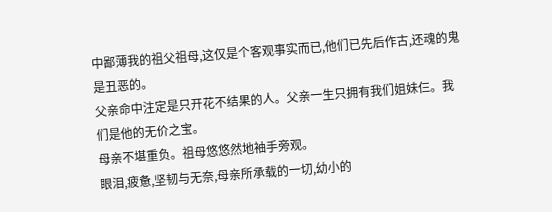中鄙薄我的祖父祖母,这仅是个客观事实而已,他们已先后作古,还魂的鬼是丑恶的。
父亲命中注定是只开花不结果的人。父亲一生只拥有我们姐妹仨。我们是他的无价之宝。
母亲不堪重负。祖母悠悠然地袖手旁观。
眼泪,疲惫,坚韧与无奈,母亲所承载的一切,幼小的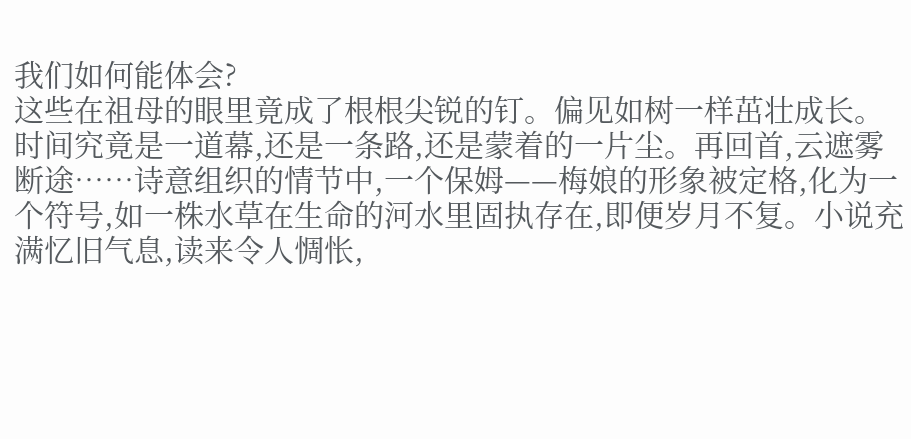我们如何能体会?
这些在祖母的眼里竟成了根根尖锐的钉。偏见如树一样茁壮成长。
时间究竟是一道幕,还是一条路,还是蒙着的一片尘。再回首,云遮雾断途……诗意组织的情节中,一个保姆——梅娘的形象被定格,化为一个符号,如一株水草在生命的河水里固执存在,即便岁月不复。小说充满忆旧气息,读来令人惆怅,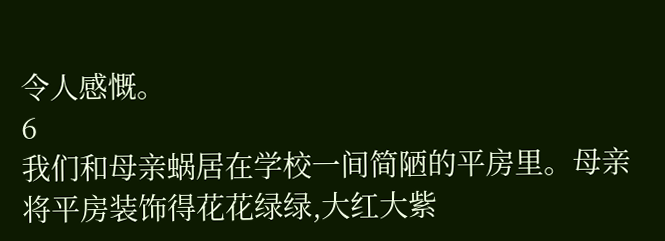令人感慨。
6
我们和母亲蜗居在学校一间简陋的平房里。母亲将平房装饰得花花绿绿,大红大紫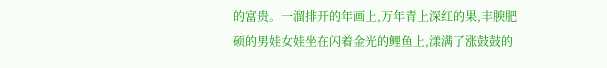的富贵。一溜排开的年画上,万年青上深红的果,丰腴肥硕的男娃女娃坐在闪着金光的鲤鱼上,漾满了涨鼓鼓的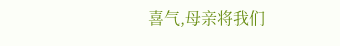喜气,母亲将我们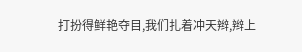打扮得鲜艳夺目,我们扎着冲天辫,辫上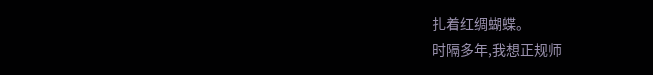扎着红绸蝴蝶。
时隔多年,我想正规师